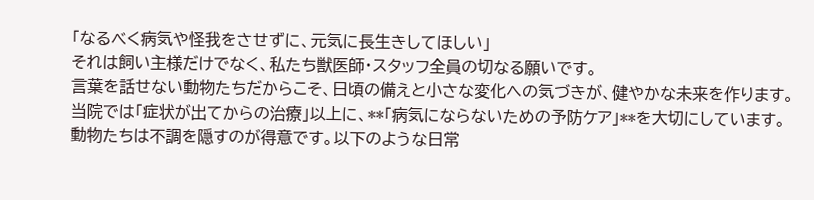「なるべく病気や怪我をさせずに、元気に長生きしてほしい」
それは飼い主様だけでなく、私たち獣医師・スタッフ全員の切なる願いです。
言葉を話せない動物たちだからこそ、日頃の備えと小さな変化への気づきが、健やかな未来を作ります。当院では「症状が出てからの治療」以上に、**「病気にならないための予防ケア」**を大切にしています。
動物たちは不調を隠すのが得意です。以下のような日常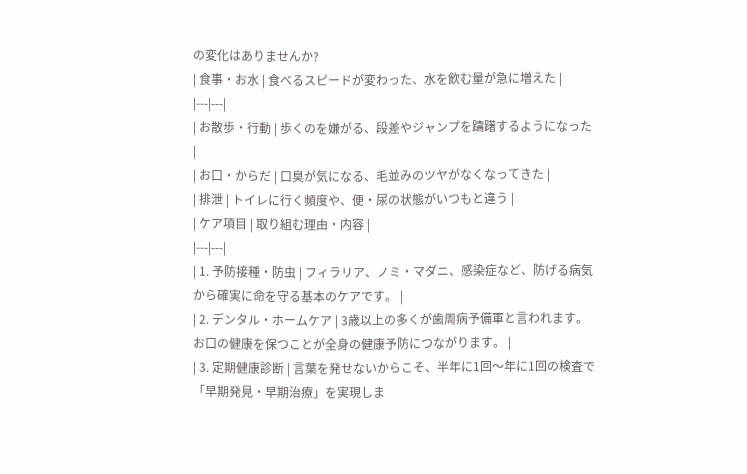の変化はありませんか?
| 食事・お水 | 食べるスピードが変わった、水を飲む量が急に増えた |
|---|---|
| お散歩・行動 | 歩くのを嫌がる、段差やジャンプを躊躇するようになった |
| お口・からだ | 口臭が気になる、毛並みのツヤがなくなってきた |
| 排泄 | トイレに行く頻度や、便・尿の状態がいつもと違う |
| ケア項目 | 取り組む理由・内容 |
|---|---|
| 1. 予防接種・防虫 | フィラリア、ノミ・マダニ、感染症など、防げる病気から確実に命を守る基本のケアです。 |
| 2. デンタル・ホームケア | 3歳以上の多くが歯周病予備軍と言われます。お口の健康を保つことが全身の健康予防につながります。 |
| 3. 定期健康診断 | 言葉を発せないからこそ、半年に1回〜年に1回の検査で「早期発見・早期治療」を実現しま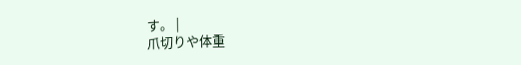す。 |
爪切りや体重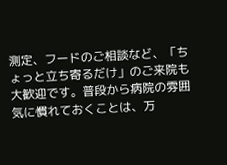測定、フードのご相談など、「ちょっと立ち寄るだけ」のご来院も大歓迎です。普段から病院の雰囲気に慣れておくことは、万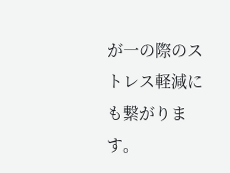が一の際のストレス軽減にも繋がります。